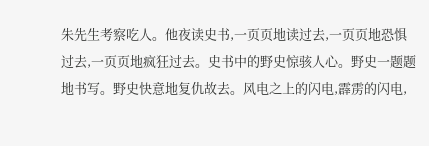朱先生考察吃人。他夜读史书,一页页地读过去,一页页地恐惧过去,一页页地疯狂过去。史书中的野史惊骇人心。野史一题题地书写。野史快意地复仇故去。风电之上的闪电,霹雳的闪电,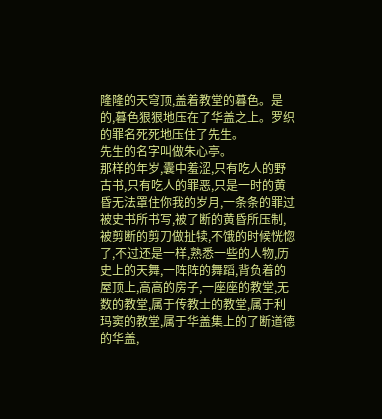隆隆的天穹顶,盖着教堂的暮色。是的,暮色狠狠地压在了华盖之上。罗织的罪名死死地压住了先生。
先生的名字叫做朱心亭。
那样的年岁,囊中羞涩,只有吃人的野古书,只有吃人的罪恶,只是一时的黄昏无法罩住你我的岁月,一条条的罪过被史书所书写,被了断的黄昏所压制,被剪断的剪刀做扯犊,不饿的时候恍惚了,不过还是一样,熟悉一些的人物,历史上的天舞,一阵阵的舞蹈,背负着的屋顶上,高高的房子,一座座的教堂,无数的教堂,属于传教士的教堂,属于利玛窦的教堂,属于华盖集上的了断道德的华盖,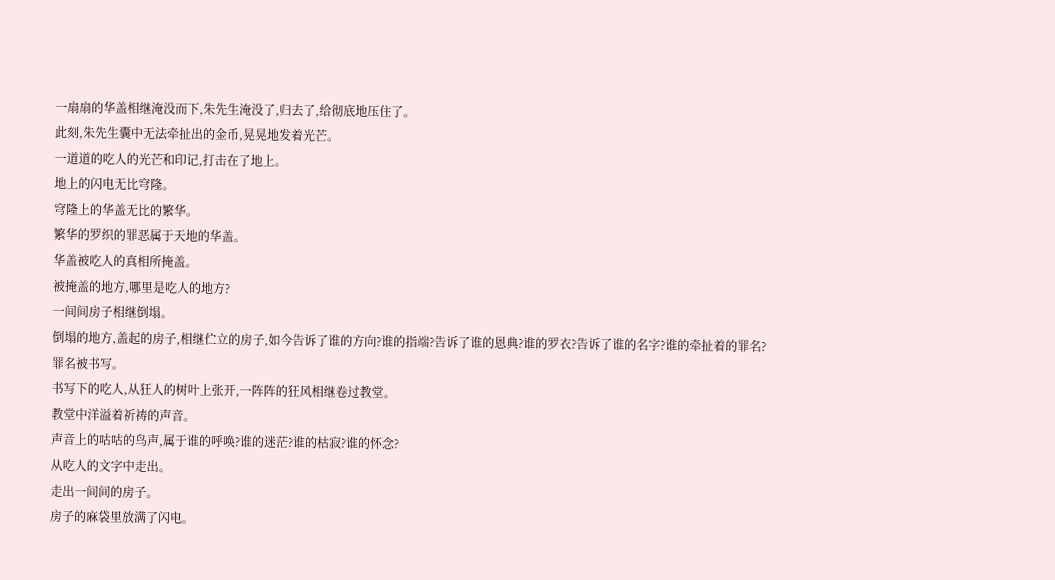一扇扇的华盖相继淹没而下,朱先生淹没了,归去了,给彻底地压住了。
此刻,朱先生囊中无法牵扯出的金币,晃晃地发着光芒。
一道道的吃人的光芒和印记,打击在了地上。
地上的闪电无比穹隆。
穹隆上的华盖无比的繁华。
繁华的罗织的罪恶属于天地的华盖。
华盖被吃人的真相所掩盖。
被掩盖的地方,哪里是吃人的地方?
一间间房子相继倒塌。
倒塌的地方,盖起的房子,相继伫立的房子,如今告诉了谁的方向?谁的指端?告诉了谁的恩典?谁的罗衣?告诉了谁的名字?谁的牵扯着的罪名?
罪名被书写。
书写下的吃人,从狂人的树叶上张开,一阵阵的狂风相继卷过教堂。
教堂中洋溢着祈祷的声音。
声音上的咕咕的鸟声,属于谁的呼唤?谁的迷茫?谁的枯寂?谁的怀念?
从吃人的文字中走出。
走出一间间的房子。
房子的麻袋里放满了闪电。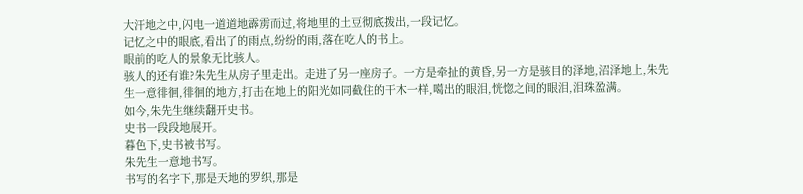大汗地之中,闪电一道道地霹雳而过,将地里的土豆彻底拨出,一段记忆。
记忆之中的眼底,看出了的雨点,纷纷的雨,落在吃人的书上。
眼前的吃人的景象无比骇人。
骇人的还有谁?朱先生从房子里走出。走进了另一座房子。一方是牵扯的黄昏,另一方是骇目的泽地,沼泽地上,朱先生一意徘徊,徘徊的地方,打击在地上的阳光如同截住的干木一样,噶出的眼泪,恍惚之间的眼泪,泪珠盈满。
如今,朱先生继续翻开史书。
史书一段段地展开。
暮色下,史书被书写。
朱先生一意地书写。
书写的名字下,那是天地的罗织,那是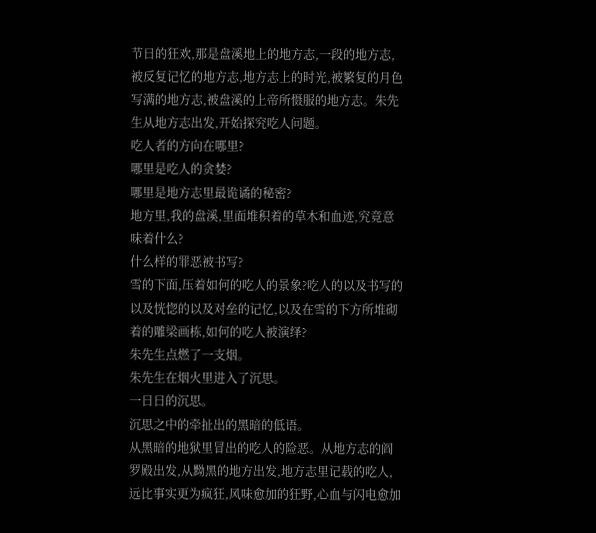节日的狂欢,那是盘溪地上的地方志,一段的地方志,被反复记忆的地方志,地方志上的时光,被繁复的月色写满的地方志,被盘溪的上帝所慑服的地方志。朱先生从地方志出发,开始探究吃人问题。
吃人者的方向在哪里?
哪里是吃人的贪婪?
哪里是地方志里最诡谲的秘密?
地方里,我的盘溪,里面堆积着的草木和血迹,究竟意味着什么?
什么样的罪恶被书写?
雪的下面,压着如何的吃人的景象?吃人的以及书写的以及恍惚的以及对垒的记忆,以及在雪的下方所堆砌着的雕梁画栋,如何的吃人被演绎?
朱先生点燃了一支烟。
朱先生在烟火里进入了沉思。
一日日的沉思。
沉思之中的牵扯出的黑暗的低语。
从黑暗的地狱里冒出的吃人的险恶。从地方志的阎罗殿出发,从黝黑的地方出发,地方志里记载的吃人,远比事实更为疯狂,风味愈加的狂野,心血与闪电愈加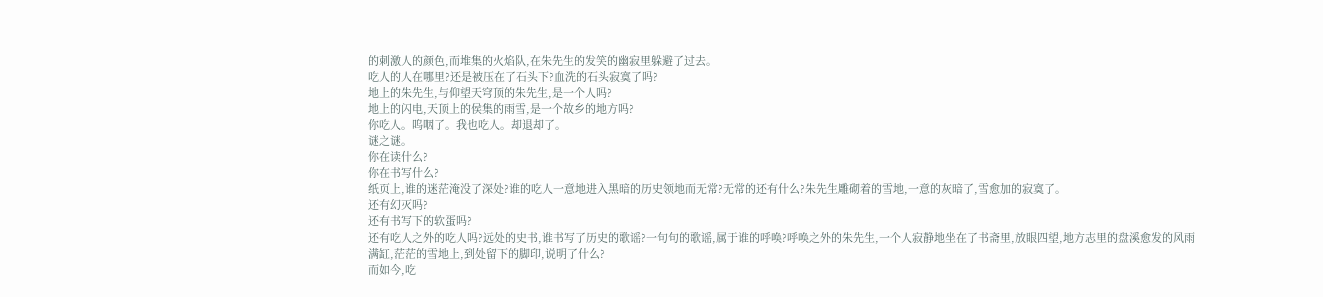的刺激人的颜色,而堆集的火焰队,在朱先生的发笑的幽寂里躲避了过去。
吃人的人在哪里?还是被压在了石头下?血洗的石头寂寞了吗?
地上的朱先生,与仰望天穹顶的朱先生,是一个人吗?
地上的闪电,天顶上的侯集的雨雪,是一个故乡的地方吗?
你吃人。呜咽了。我也吃人。却退却了。
谜之谜。
你在读什么?
你在书写什么?
纸页上,谁的迷茫淹没了深处?谁的吃人一意地进入黑暗的历史领地而无常?无常的还有什么?朱先生雕砌着的雪地,一意的灰暗了,雪愈加的寂寞了。
还有幻灭吗?
还有书写下的软蛋吗?
还有吃人之外的吃人吗?远处的史书,谁书写了历史的歌谣?一句句的歌谣,属于谁的呼唤?呼唤之外的朱先生,一个人寂静地坐在了书斋里,放眼四望,地方志里的盘溪愈发的风雨满缸,茫茫的雪地上,到处留下的脚印,说明了什么?
而如今,吃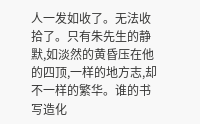人一发如收了。无法收拾了。只有朱先生的静默,如淡然的黄昏压在他的四顶,一样的地方志,却不一样的繁华。谁的书写造化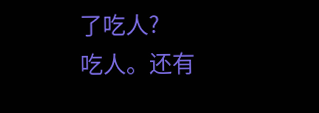了吃人?
吃人。还有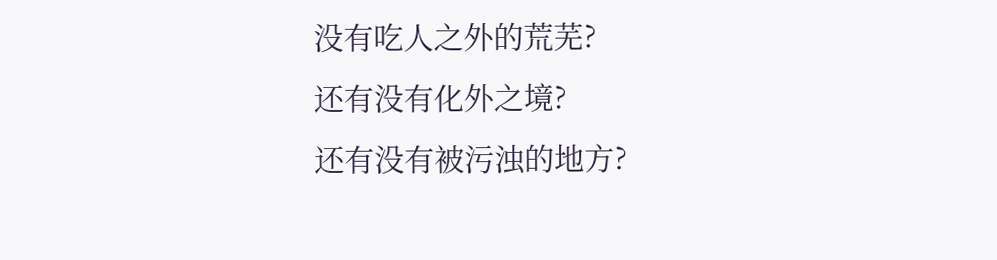没有吃人之外的荒芜?
还有没有化外之境?
还有没有被污浊的地方?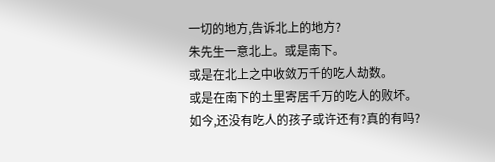一切的地方,告诉北上的地方?
朱先生一意北上。或是南下。
或是在北上之中收敛万千的吃人劫数。
或是在南下的土里寄居千万的吃人的败坏。
如今,还没有吃人的孩子或许还有?真的有吗?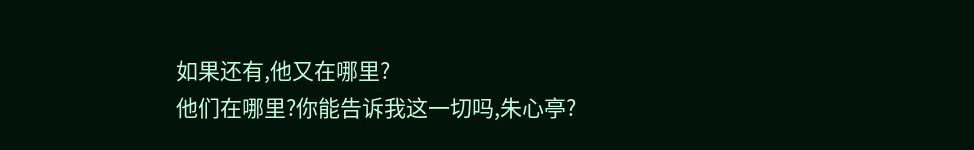如果还有,他又在哪里?
他们在哪里?你能告诉我这一切吗,朱心亭?